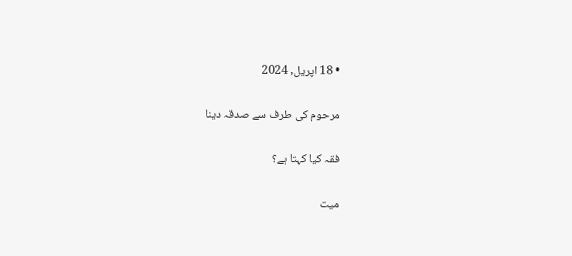• 18 اپریل, 2024

مرحوم کی طرف سے صدقہ دینا

فقہ کیا کہتا ہے؟

میت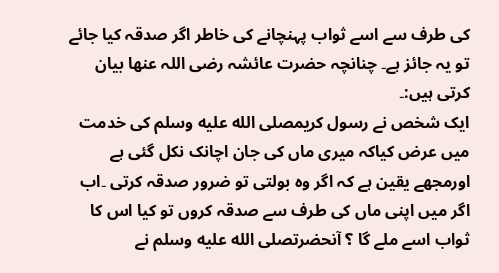کی طرف سے اسے ثواب پہنچانے کی خاطر اگر صدقہ کیا جائے تو یہ جائز ہے۔ چنانچہ حضرت عائشہ رضی اللہ عنھا بیان کرتی ہیں:۔
ایک شخص نے رسول کریمصلى الله عليه وسلم کی خدمت میں عرض کیاکہ میری ماں کی جان اچانک نکل گئی ہے اورمجھے یقین ہے کہ اگر وہ بولتی تو ضرور صدقہ کرتی ۔اب اگر میں اپنی ماں کی طرف سے صدقہ کروں تو کیا اس کا ثواب اسے ملے گا ؟ آنحضرتصلى الله عليه وسلم نے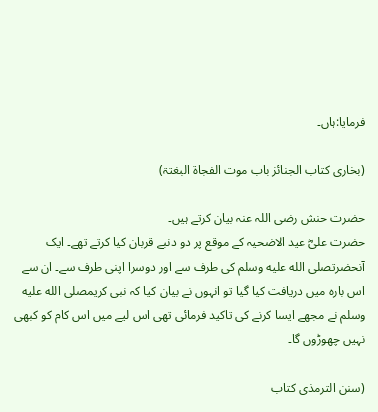فرمایا:ہاں۔

(بخاری کتاب الجنائز باب موت الفجاۃ البغتۃ)

حضرت حنش رضی اللہ عنہ بیان کرتے ہیں۔
حضرت علیؓ عید الاضحیہ کے موقع پر دو دنبے قربان کیا کرتے تھے۔ ایک آنحضرتصلى الله عليه وسلم کی طرف سے اور دوسرا اپنی طرف سے۔ ان سے اس بارہ میں دریافت کیا گیا تو انہوں نے بیان کیا کہ نبی کریمصلى الله عليه وسلم نے مجھے ایسا کرنے کی تاکید فرمائی تھی اس لیے میں اس کام کو کبھی نہیں چھوڑوں گا۔

(سنن الترمذی کتاب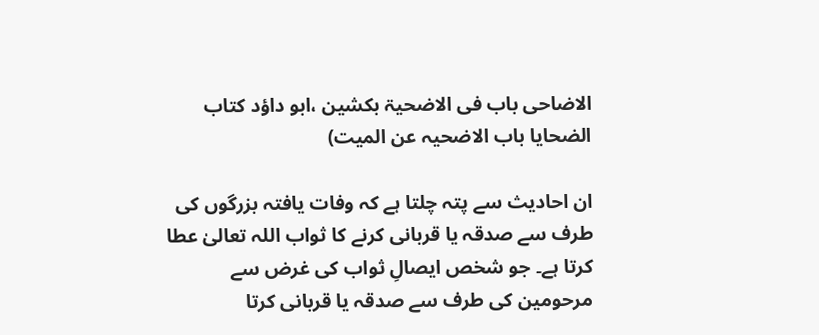الاضاحی باب فی الاضحیۃ بکشین ،ابو داؤد کتاب الضحایا باب الاضحیہ عن المیت)

ان احادیث سے پتہ چلتا ہے کہ وفات یافتہ بزرگوں کی طرف سے صدقہ یا قربانی کرنے کا ثواب اللہ تعالیٰ عطا کرتا ہے۔ جو شخص ایصالِ ثواب کی غرض سے مرحومین کی طرف سے صدقہ یا قربانی کرتا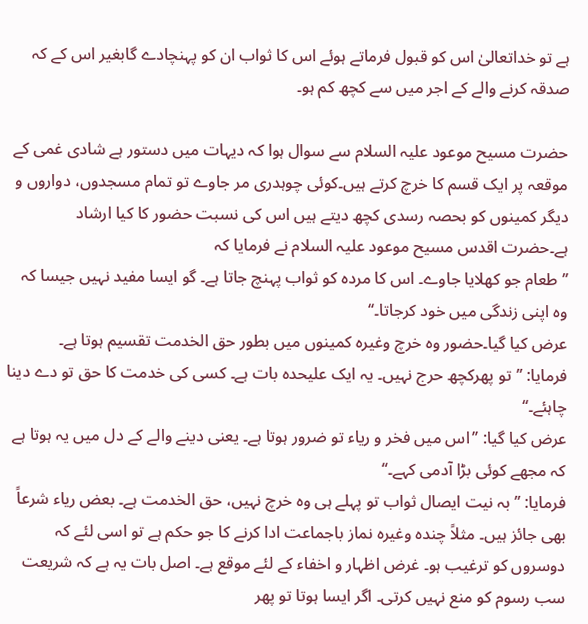ہے تو خداتعالیٰ اس کو قبول فرماتے ہوئے اس کا ثواب ان کو پہنچادے گابغیر اس کے کہ صدقہ کرنے والے کے اجر میں سے کچھ کم ہو۔

حضرت مسیح موعود علیہ السلام سے سوال ہوا کہ دیہات میں دستور ہے شادی غمی کے موقعہ پر ایک قسم کا خرچ کرتے ہیں۔کوئی چوہدری مر جاوے تو تمام مسجدوں، دواروں و دیگر کمینوں کو بحصہ رسدی کچھ دیتے ہیں اس کی نسبت حضور کا کیا ارشاد ہے۔حضرت اقدس مسیح موعود علیہ السلام نے فرمایا کہ
’’طعام جو کھلایا جاوے۔ اس کا مردہ کو ثواب پہنچ جاتا ہے۔ گو ایسا مفید نہیں جیسا کہ وہ اپنی زندگی میں خود کرجاتا۔‘‘
عرض کیا گیا۔حضور وہ خرچ وغیرہ کمینوں میں بطور حق الخدمت تقسیم ہوتا ہے۔
فرمایا: ’’تو پھرکچھ حرج نہیں۔ یہ ایک علیحدہ بات ہے۔ کسی کی خدمت کا حق تو دے دینا چاہئے۔‘‘
عرض کیا گیا: ’’اس میں فخر و ریاء تو ضرور ہوتا ہے۔ یعنی دینے والے کے دل میں یہ ہوتا ہے کہ مجھے کوئی بڑا آدمی کہے۔‘‘
فرمایا: ’’بہ نیت ایصال ثواب تو پہلے ہی وہ خرچ نہیں، حق الخدمت ہے۔ بعض ریاء شرعاً بھی جائز ہیں۔ مثلاً چندہ وغیرہ نماز باجماعت ادا کرنے کا جو حکم ہے تو اسی لئے کہ دوسروں کو ترغیب ہو۔ غرض اظہار و اخفاء کے لئے موقع ہے۔ اصل بات یہ ہے کہ شریعت سب رسوم کو منع نہیں کرتی۔ اگر ایسا ہوتا تو پھر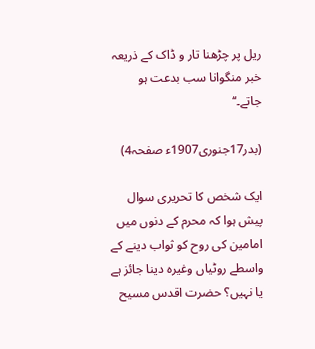ریل پر چڑھنا تار و ڈاک کے ذریعہ خبر منگوانا سب بدعت ہو جاتے۔‘‘

(بدر17جنوری1907ء صفحہ4)

ایک شخص کا تحریری سوال پیش ہوا کہ محرم کے دنوں میں امامین کی روح کو ثواب دینے کے واسطے روٹیاں وغیرہ دینا جائز ہے یا نہیں؟ حضرت اقدس مسیح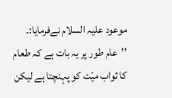موعود علیہ السلام نےفرمایا:۔
’’عام طور پر یہ بات ہے کہ طعام کا ثواب میّت کو پہنچتا ہے لیکن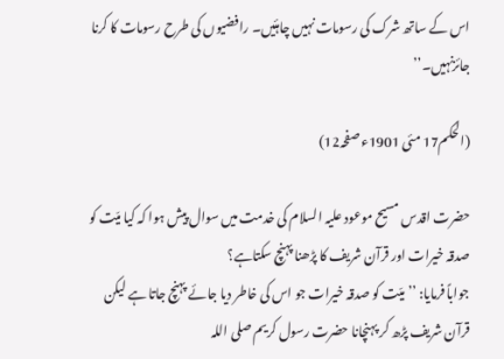اس کے ساتھ شرک کی رسومات نہیں چاہئیں۔ رافضیوں کی طرح رسومات کا کرنا جائزنہیں۔’’

(الحکم17 مئی 1901ء صفحہ12)

حضرت اقدس مسیح موعود علیہ السلام کی خدمت میں سوال پیش ہوا کہ کیا میّت کو صدقہ خیرات اور قرآن شریف کا پڑھنا پہنچ سکتاہے؟
جواباً فرمایا: ’’میّت کو صدقہ خیرات جو اس کی خاطر دیا جائے پہنچ جاتا ہے لیکن قرآن شریف پڑھ کر پہنچانا حضرت رسول کریم صلی اللہ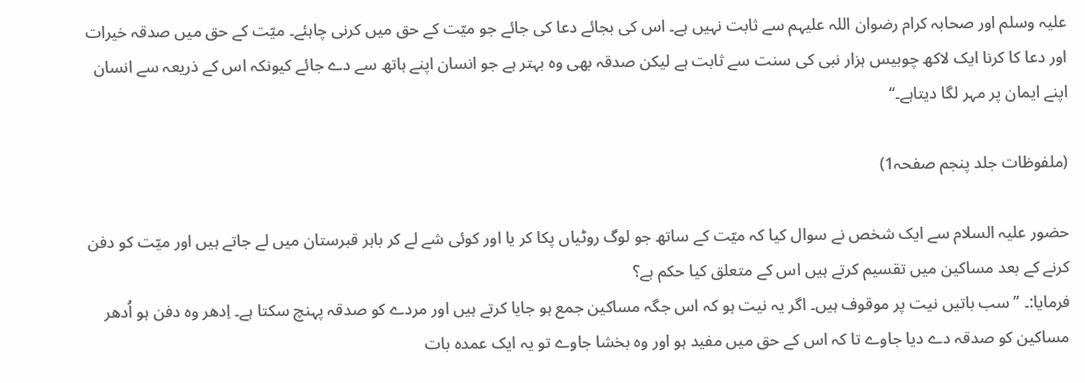علیہ وسلم اور صحابہ کرام رضوان اللہ علیہم سے ثابت نہیں ہے۔ اس کی بجائے دعا کی جائے جو میّت کے حق میں کرنی چاہئے۔ میّت کے حق میں صدقہ خیرات اور دعا کا کرنا ایک لاکھ چوبیس ہزار نبی کی سنت سے ثابت ہے لیکن صدقہ بھی وہ بہتر ہے جو انسان اپنے ہاتھ سے دے جائے کیونکہ اس کے ذریعہ سے انسان اپنے ایمان پر مہر لگا دیتاہے۔‘‘

(ملفوظات جلد پنجم صفحہ1)

حضور علیہ السلام سے ایک شخص نے سوال کیا کہ میّت کے ساتھ جو لوگ روٹیاں پکا کر یا اور کوئی شے لے کر باہر قبرستان میں لے جاتے ہیں اور میّت کو دفن کرنے کے بعد مساکین میں تقسیم کرتے ہیں اس کے متعلق کیا حکم ہے؟
فرمایا:۔ ’’ سب باتیں نیت پر موقوف ہیں۔ اگر یہ نیت ہو کہ اس جگہ مساکین جمع ہو جایا کرتے ہیں اور مردے کو صدقہ پہنچ سکتا ہے۔ اِدھر وہ دفن ہو اُدھر مساکین کو صدقہ دے دیا جاوے تا کہ اس کے حق میں مفید ہو اور وہ بخشا جاوے تو یہ ایک عمدہ بات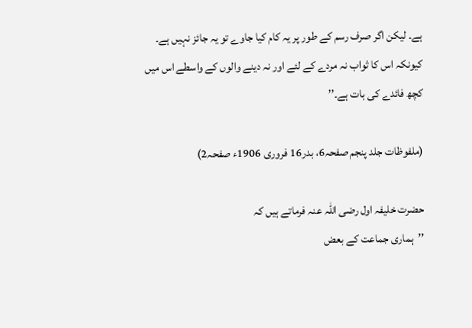ہے۔ لیکن اگر صرف رسم کے طور پر یہ کام کیا جاوے تو یہ جائز نہیں ہے۔ کیونکہ اس کا ثواب نہ مردے کے لئے اور نہ دینے والوں کے واسطے اس میں کچھ فائدے کی بات ہے۔’’

(ملفوظات جلد پنجم صفحہ6، بدر16 فروری 1906ء صفحہ2)

حضرت خلیفہ اول رضی اللہ عنہ فرماتے ہیں کہ
’’ہماری جماعت کے بعض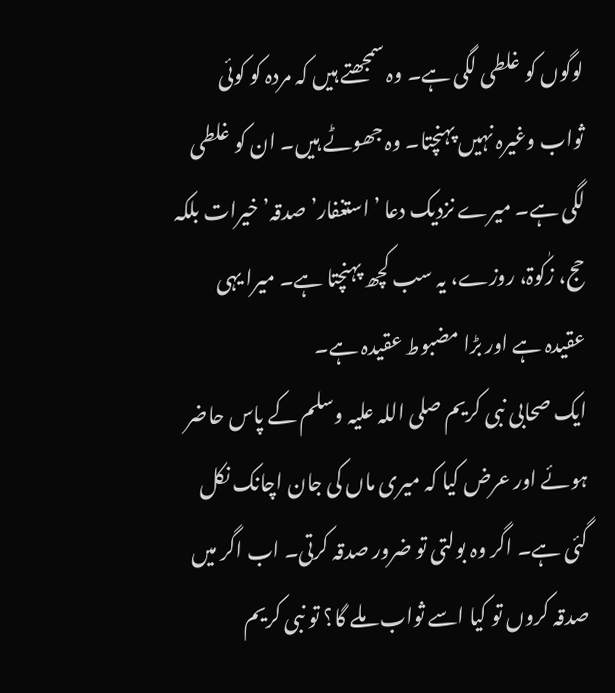لوگوں کو غلطی لگی ہے۔ وہ سمجھتے ہیں کہ مردہ کو کوئی ثواب وغیرہ نہیں پہنچتا۔ وہ جھوٹے ہیں۔ ان کو غلطی لگی ہے۔ میرے نزدیک دعا ’استغفار’ صدقہ’ خیرات بلکہ حج، زکٰوۃ، روزے، یہ سب کچھ پہنچتا ہے۔ میرا یہی عقیدہ ہے اور بڑا مضبوط عقیدہ ہے۔
ایک صحابی نبی کریم صلی اللہ علیہ وسلم کے پاس حاضر ہوئے اور عرض کیا کہ میری ماں کی جان اچانک نکل گئی ہے۔ اگر وہ بولتی تو ضرور صدقہ کرتی۔ اب اگر میں صدقہ کروں تو کیا اسے ثواب ملے گا؟ تو نبی کریم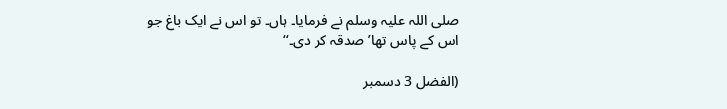صلی اللہ علیہ وسلم نے فرمایا۔ ہاں۔ تو اس نے ایک باغ جو اس کے پاس تھا’ صدقہ کر دی۔‘‘

(الفضل 3 دسمبر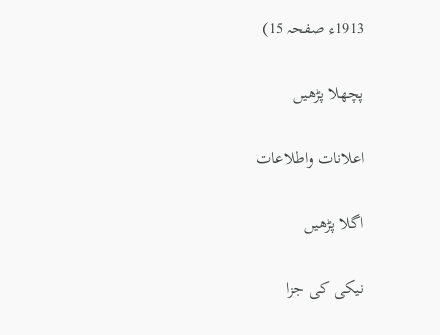1913ء صفحہ 15)

پچھلا پڑھیں

اعلانات واطلاعات

اگلا پڑھیں

نیکی کی جزا